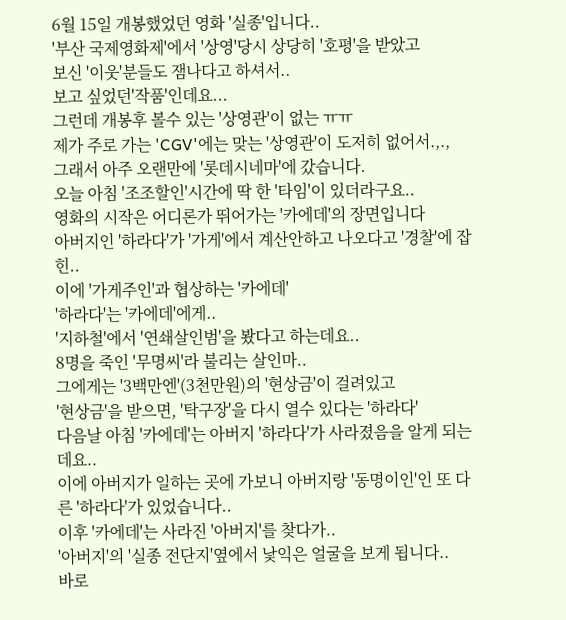6월 15일 개봉했었던 영화 '실종'입니다..
'부산 국제영화제'에서 '상영'당시 상당히 '호평'을 받았고
보신 '이웃'분들도 잼나다고 하셔서..
보고 싶었던'작품'인데요...
그런데 개봉후 볼수 있는 '상영관'이 없는 ㅠㅠ
제가 주로 가는 'CGV'에는 맞는 '상영관'이 도저히 없어서.,.,
그래서 아주 오랜만에 '롯데시네마'에 갔습니다.
오늘 아침 '조조할인'시간에 딱 한 '타임'이 있더라구요..
영화의 시작은 어디론가 뛰어가는 '카에데'의 장면입니다
아버지인 '하라다'가 '가게'에서 계산안하고 나오다고 '경찰'에 잡힌..
이에 '가게주인'과 협상하는 '카에데'
'하라다'는 '카에데'에게..
'지하철'에서 '연쇄살인범'을 봤다고 하는데요..
8명을 죽인 '무명씨'라 불리는 살인마..
그에게는 '3백만엔'(3천만원)의 '현상금'이 걸려있고
'현상금'을 받으면, '탁구장'을 다시 열수 있다는 '하라다'
다음날 아침 '카에데'는 아버지 '하라다'가 사라졌음을 알게 되는데요..
이에 아버지가 일하는 곳에 가보니 아버지랑 '동명이인'인 또 다른 '하라다'가 있었습니다..
이후 '카에데'는 사라진 '아버지'를 찾다가..
'아버지'의 '실종 전단지'옆에서 낯익은 얼굴을 보게 됩니다..
바로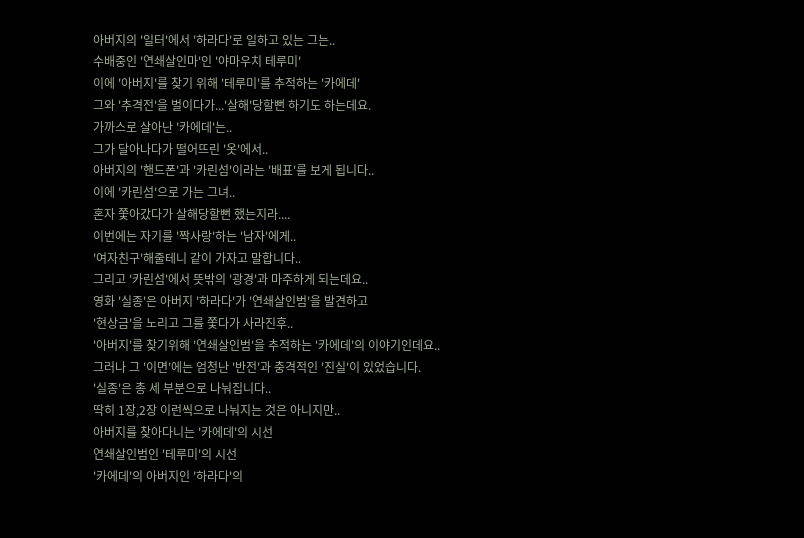아버지의 '일터'에서 '하라다'로 일하고 있는 그는..
수배중인 '연쇄살인마'인 '야마우치 테루미'
이에 '아버지'를 찾기 위해 '테루미'를 추적하는 '카에데'
그와 '추격전'을 벌이다가...'살해'당할뻔 하기도 하는데요.
가까스로 살아난 '카에데'는..
그가 달아나다가 떨어뜨린 '옷'에서..
아버지의 '핸드폰'과 '카린섬'이라는 '배표'를 보게 됩니다..
이에 '카린섬'으로 가는 그녀..
혼자 쫓아갔다가 살해당할뻔 했는지라....
이번에는 자기를 '짝사랑'하는 '남자'에게..
'여자친구'해줄테니 같이 가자고 말합니다..
그리고 '카린섬'에서 뜻밖의 '광경'과 마주하게 되는데요..
영화 '실종'은 아버지 '하라다'가 '연쇄살인범'을 발견하고
'현상금'을 노리고 그를 쫓다가 사라진후..
'아버지'를 찾기위해 '연쇄살인범'을 추적하는 '카에데'의 이야기인데요..
그러나 그 '이면'에는 엄청난 '반전'과 충격적인 '진실'이 있었습니다.
'실종'은 총 세 부분으로 나눠집니다..
딱히 1장,2장 이런씩으로 나눠지는 것은 아니지만..
아버지를 찾아다니는 '카에데'의 시선
연쇄살인범인 '테루미'의 시선
'카에데'의 아버지인 '하라다'의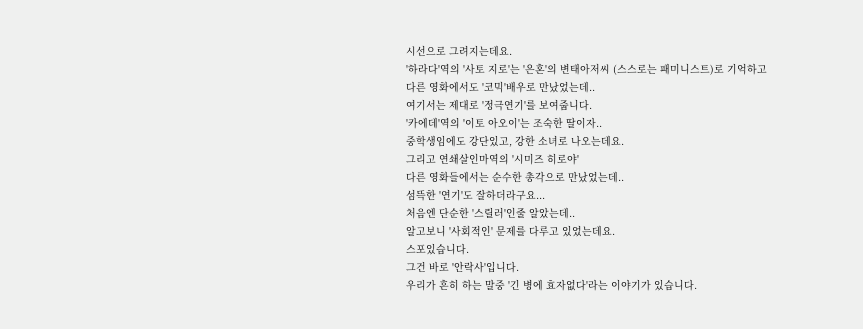시선으로 그려지는데요.
'하라다'역의 '사토 지로'는 '은혼'의 변태아저씨 (스스로는 패미니스트)로 기억하고
다른 영화에서도 '코믹'배우로 만났었는데..
여기서는 제대로 '정극연기'를 보여줍니다.
'카에데'역의 '이토 아오이'는 조숙한 딸이자..
중학생임에도 강단있고, 강한 소녀로 나오는데요.
그리고 연쇄살인마역의 '시미즈 히로야'
다른 영화들에서는 순수한 총각으로 만났었는데..
섬뜩한 '연기'도 잘하더라구요...
처음엔 단순한 '스릴러'인줄 알았는데..
알고보니 '사회적인' 문제를 다루고 있었는데요.
스포있습니다.
그건 바로 '안락사'입니다.
우리가 흔히 하는 말중 '긴 병에 효자없다'라는 이야기가 있습니다.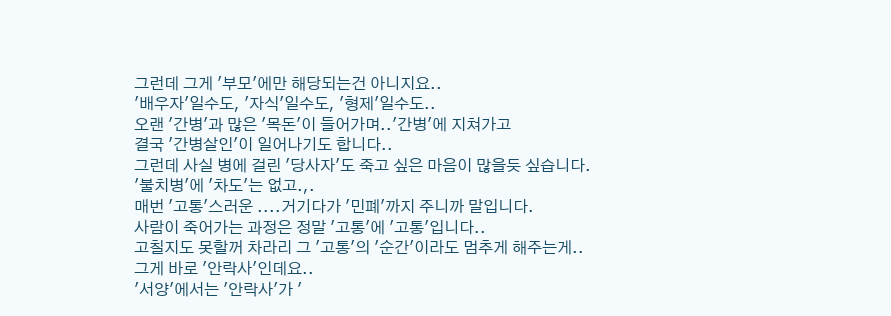그런데 그게 '부모'에만 해당되는건 아니지요..
'배우자'일수도, '자식'일수도, '형제'일수도..
오랜 '간병'과 많은 '목돈'이 들어가며..'간병'에 지쳐가고
결국 '간병살인'이 일어나기도 합니다..
그런데 사실 병에 걸린 '당사자'도 죽고 싶은 마음이 많을듯 싶습니다.
'불치병'에 '차도'는 없고.,.
매번 '고통'스러운 ....거기다가 '민폐'까지 주니까 말입니다.
사람이 죽어가는 과정은 정말 '고통'에 '고통'입니다..
고칠지도 못할꺼 차라리 그 '고통'의 '순간'이라도 멈추게 해주는게..
그게 바로 '안락사'인데요..
'서양'에서는 '안락사'가 '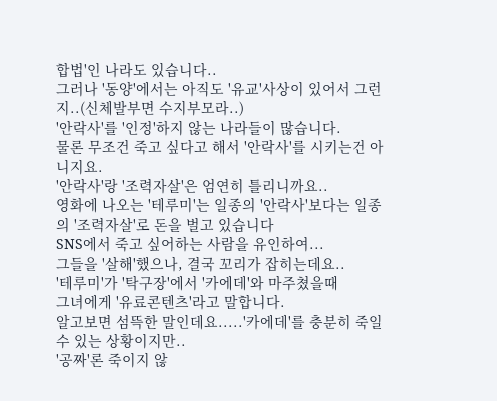합법'인 나라도 있습니다..
그러나 '동양'에서는 아직도 '유교'사상이 있어서 그런지..(신체발부면 수지부모라..)
'안락사'를 '인정'하지 않는 나라들이 많습니다.
물론 무조건 죽고 싶다고 해서 '안락사'를 시키는건 아니지요.
'안락사'랑 '조력자살'은 엄연히 틀리니까요..
영화에 나오는 '테루미'는 일종의 '안락사'보다는 일종의 '조력자살'로 돈을 벌고 있습니다
SNS에서 죽고 싶어하는 사람을 유인하여...
그들을 '살해'했으나, 결국 꼬리가 잡히는데요..
'테루미'가 '탁구장'에서 '카에데'와 마주쳤을때
그녀에게 '유료콘텐츠'라고 말합니다.
알고보면 섬뜩한 말인데요.....'카에데'를 충분히 죽일수 있는 상황이지만..
'공짜'론 죽이지 않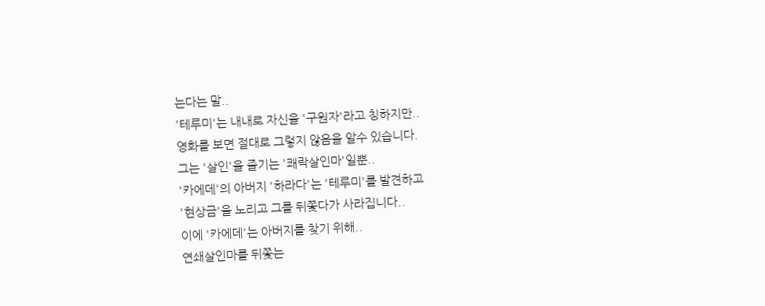는다는 말..
'테루미'는 내내로 자신을 '구원자'라고 칭하지만..
영화를 보면 절대로 그렇지 않음을 알수 있습니다.
그는 '살인'을 즐기는 '쾌락살인마'일뿐..
'카에데'의 아버지 '하라다'는 '테루미'를 발견하고
'현상금'을 노리고 그를 뒤쫓다가 사라집니다..
이에 '카에데'는 아버지를 찾기 위해..
연쇄살인마를 뒤쫓는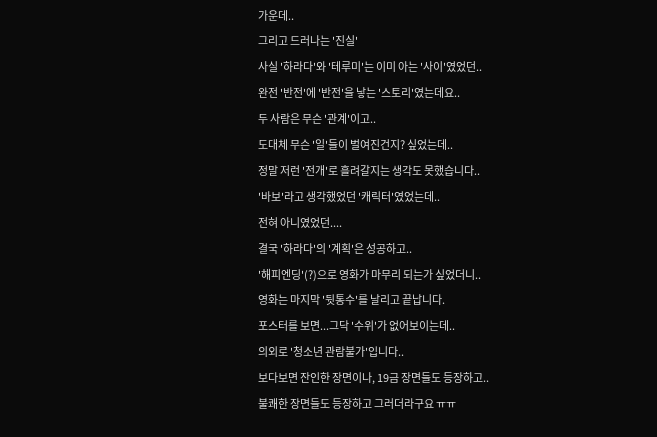가운데..
그리고 드러나는 '진실'
사실 '하라다'와 '테루미'는 이미 아는 '사이'였었던..
완전 '반전'에 '반전'을 낳는 '스토리'였는데요..
두 사람은 무슨 '관계'이고..
도대체 무슨 '일'들이 벌여진건지? 싶었는데..
정말 저런 '전개'로 흘려갈지는 생각도 못했습니다..
'바보'라고 생각했었던 '캐릭터'였었는데..
전혀 아니였었던....
결국 '하라다'의 '계획'은 성공하고..
'해피엔딩'(?)으로 영화가 마무리 되는가 싶었더니..
영화는 마지막 '뒷통수'를 날리고 끝납니다.
포스터를 보면...그닥 '수위'가 없어보이는데..
의외로 '청소년 관람불가'입니다..
보다보면 잔인한 장면이나, 19금 장면들도 등장하고..
불쾌한 장면들도 등장하고 그러더라구요 ㅠㅠ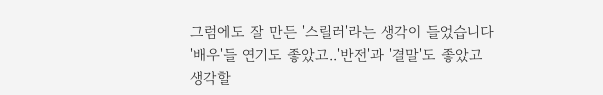그럼에도 잘 만든 '스릴러'라는 생각이 들었습니다
'배우'들 연기도 좋았고..'반전'과 '결말'도 좋았고
생각할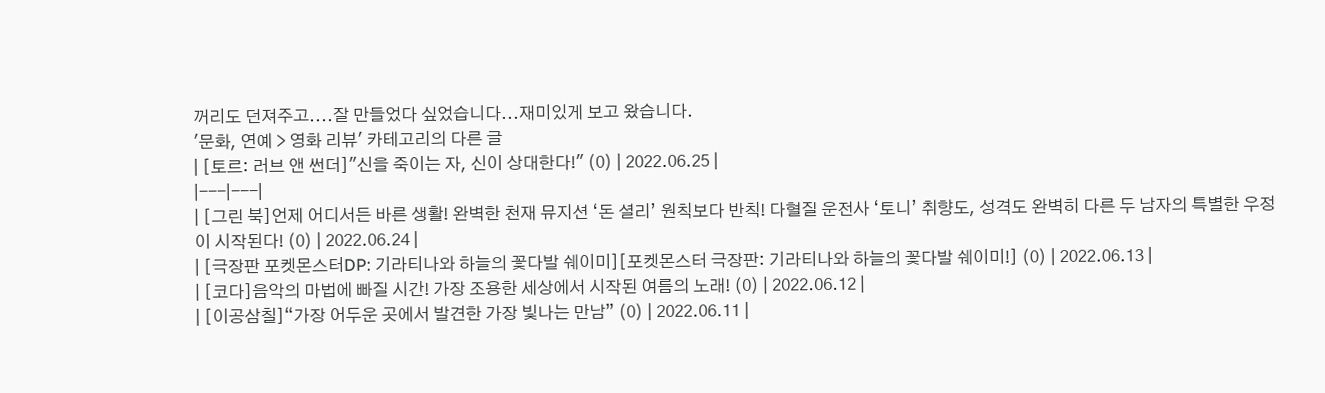꺼리도 던져주고....잘 만들었다 싶었습니다...재미있게 보고 왔습니다.
'문화, 연예 > 영화 리뷰' 카테고리의 다른 글
| [토르: 러브 앤 썬더]"신을 죽이는 자, 신이 상대한다!" (0) | 2022.06.25 |
|---|---|
| [그린 북]언제 어디서든 바른 생활! 완벽한 천재 뮤지션 ‘돈 셜리’ 원칙보다 반칙! 다혈질 운전사 ‘토니’ 취향도, 성격도 완벽히 다른 두 남자의 특별한 우정이 시작된다! (0) | 2022.06.24 |
| [극장판 포켓몬스터DP: 기라티나와 하늘의 꽃다발 쉐이미][포켓몬스터 극장판: 기라티나와 하늘의 꽃다발 쉐이미!] (0) | 2022.06.13 |
| [코다]음악의 마법에 빠질 시간! 가장 조용한 세상에서 시작된 여름의 노래! (0) | 2022.06.12 |
| [이공삼칠]“가장 어두운 곳에서 발견한 가장 빛나는 만남” (0) | 2022.06.11 |